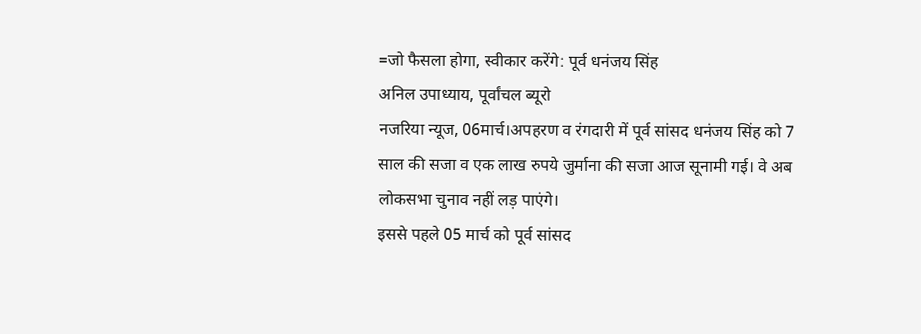=जो फैसला होगा, स्वीकार करेंगे: पूर्व धनंजय सिंह
अनिल उपाध्याय, पूर्वांचल ब्यूरो
नजरिया न्यूज, 06मार्च।अपहरण व रंगदारी में पूर्व सांसद धनंजय सिंह को 7 साल की सजा व एक लाख रुपये जुर्माना की सजा आज सूनामी गई। वे अब लोकसभा चुनाव नहीं लड़ पाएंगे।
इससे पहले 05 मार्च को पूर्व सांसद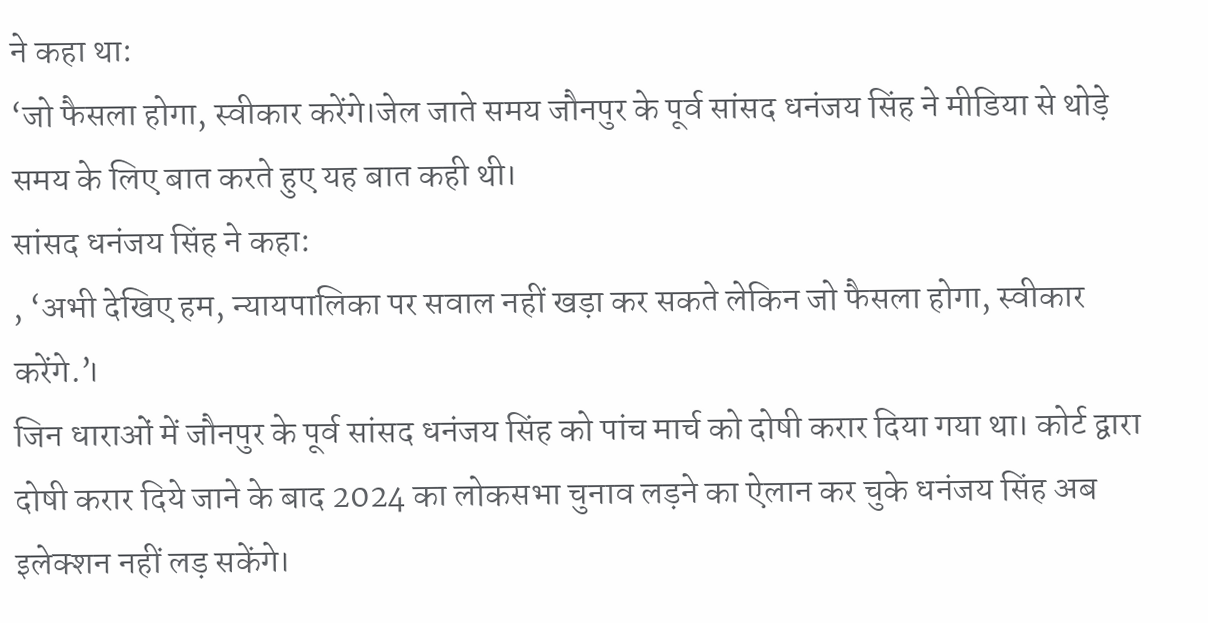ने कहा था:
‘जो फैसला होगा, स्वीकार करेंगे।जेल जाते समय जौनपुर के पूर्व सांसद धनंजय सिंह ने मीडिया से थोड़े समय के लिए बात करते हुए यह बात कही थी।
सांसद धनंजय सिंह ने कहा:
, ‘अभी देखिए हम, न्यायपालिका पर सवाल नहीं खड़ा कर सकते लेकिन जो फैसला होगा, स्वीकार करेंगे.’।
जिन धाराओं में जौनपुर के पूर्व सांसद धनंजय सिंह को पांच मार्च को दोषी करार दिया गया था। कोर्ट द्वारा दोषी करार दिये जाने के बाद 2024 का लोकसभा चुनाव लड़ने का ऐलान कर चुके धनंजय सिंह अब इलेक्शन नहीं लड़ सकेंगे।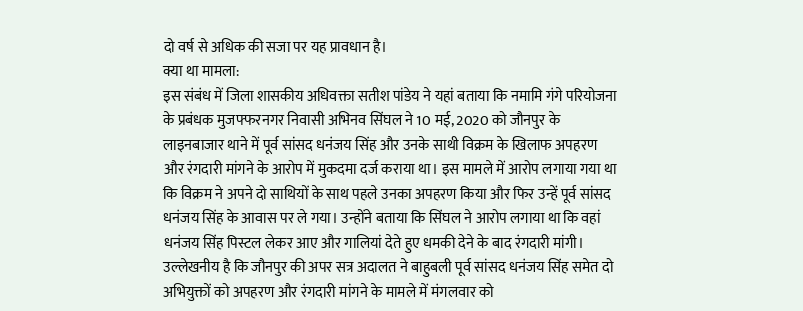दो वर्ष से अधिक की सजा पर यह प्रावधान है।
क्या था मामला:
इस संबंध में जिला शासकीय अधिवक्ता सतीश पांडेय ने यहां बताया कि नमामि गंगे परियोजना के प्रबंधक मुजफ्फरनगर निवासी अभिनव सिंघल ने 10 मई, 2020 को जौनपुर के लाइनबाजार थाने में पूर्व सांसद धनंजय सिंह और उनके साथी विक्रम के खिलाफ अपहरण और रंगदारी मांगने के आरोप में मुकदमा दर्ज कराया था। इस मामले में आरोप लगाया गया था कि विक्रम ने अपने दो साथियों के साथ पहले उनका अपहरण किया और फिर उन्हें पूर्व सांसद धनंजय सिंह के आवास पर ले गया। उन्होंने बताया कि सिंघल ने आरोप लगाया था कि वहां धनंजय सिंह पिस्टल लेकर आए और गालियां देते हुए धमकी देने के बाद रंगदारी मांगी।
उल्लेखनीय है कि जौनपुर की अपर सत्र अदालत ने बाहुबली पूर्व सांसद धनंजय सिंह समेत दो अभियुक्तों को अपहरण और रंगदारी मांगने के मामले में मंगलवार को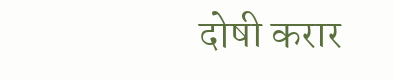दोषी करार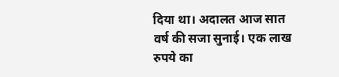दिया था। अदालत आज सात वर्ष की सजा सुनाई। एक लाख रुपये का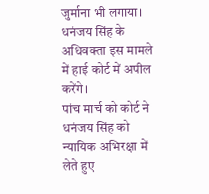जुर्माना भी लगाया। धनंजय सिंह के अधिवक्ता इस मामले में हाई कोर्ट में अपील करेंगे।
पांच मार्च को कोर्ट ने धनंजय सिंह को न्यायिक अभिरक्षा में लेते हुए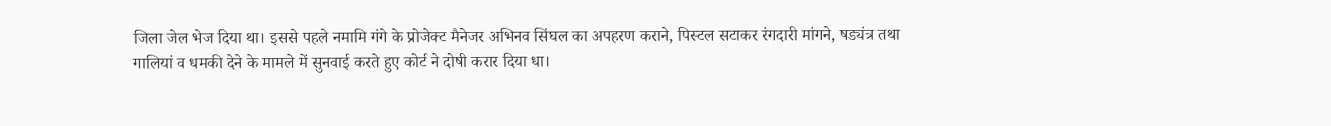जिला जेल भेज दिया था। इससे पहले नमामि गंगे के प्रोजेक्ट मैनेजर अभिनव सिंघल का अपहरण कराने, पिस्टल सटाकर रंगदारी मांगने, षड्यंत्र तथा गालियां व धमकी देने के मामले में सुनवाई करते हुए कोर्ट ने दोषी करार दिया धा।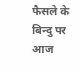फैसले के बिन्दु पर आज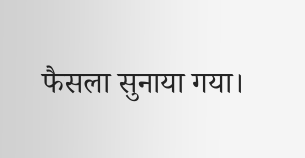फैसला सुनाया गया।